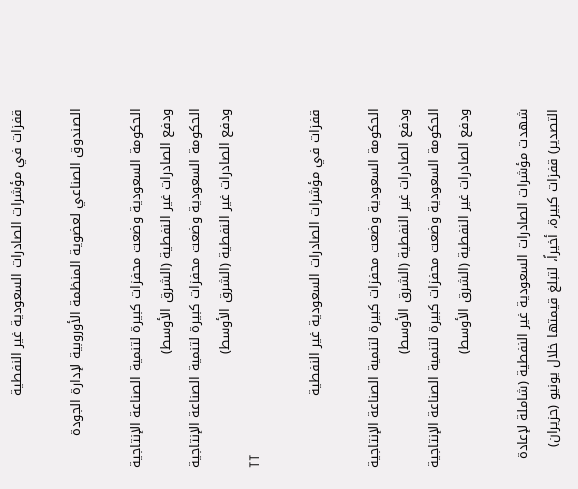قفزات في مؤشرات الصادرات السعودية غير النفطية

الصندوق الصناعي لعضوية المنظمة الأوروبية لإدارة الجودة

الحكومة السعودية وضعت محفزات كبيرة لتنمية الصناعة الإنتاجية ودفع الصادرات غير النفطية (الشرق الأوسط)
الحكومة السعودية وضعت محفزات كبيرة لتنمية الصناعة الإنتاجية ودفع الصادرات غير النفطية (الشرق الأوسط)
TT

قفزات في مؤشرات الصادرات السعودية غير النفطية

الحكومة السعودية وضعت محفزات كبيرة لتنمية الصناعة الإنتاجية ودفع الصادرات غير النفطية (الشرق الأوسط)
الحكومة السعودية وضعت محفزات كبيرة لتنمية الصناعة الإنتاجية ودفع الصادرات غير النفطية (الشرق الأوسط)

شهدت مؤشرات الصادرات السعودية غير النفطية (شاملة لإعادة التصدير) قفزات كبيرة، أخيراً، لتبلغ قيمتها خلال يونيو (حزيران)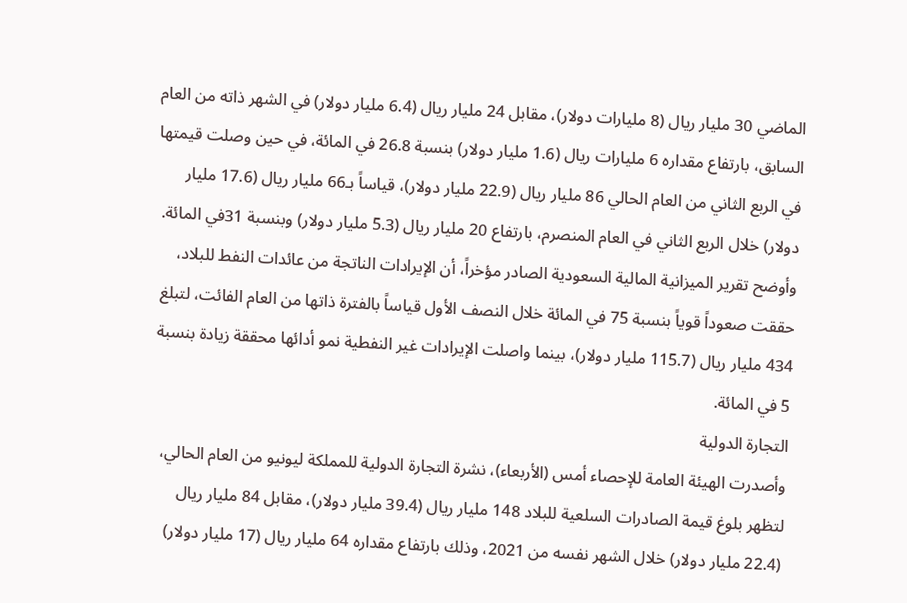الماضي 30 مليار ريال (8 مليارات دولار)، مقابل 24 مليار ريال (6.4 مليار دولار) في الشهر ذاته من العام السابق، بارتفاع مقداره 6 مليارات ريال (1.6 مليار دولار) بنسبة 26.8 في المائة، في حين وصلت قيمتها في الربع الثاني من العام الحالي 86 مليار ريال (22.9 مليار دولار)، قياساً بـ66 مليار ريال (17.6 مليار دولار) خلال الربع الثاني في العام المنصرم، بارتفاع 20 مليار ريال (5.3 مليار دولار) وبنسبة 31في المائة.
وأوضح تقرير الميزانية المالية السعودية الصادر مؤخراً، أن الإيرادات الناتجة من عائدات النفط للبلاد، حققت صعوداً قوياً بنسبة 75 في المائة خلال النصف الأول قياساً بالفترة ذاتها من العام الفائت، لتبلغ 434 مليار ريال (115.7 مليار دولار)، بينما واصلت الإيرادات غير النفطية نمو أدائها محققة زيادة بنسبة 5 في المائة.
التجارة الدولية
وأصدرت الهيئة العامة للإحصاء أمس (الأربعاء)، نشرة التجارة الدولية للمملكة ليونيو من العام الحالي، لتظهر بلوغ قيمة الصادرات السلعية للبلاد 148 مليار ريال (39.4 مليار دولار)، مقابل 84 مليار ريال (22.4 مليار دولار) خلال الشهر نفسه من 2021، وذلك بارتفاع مقداره 64 مليار ريال (17 مليار دولار)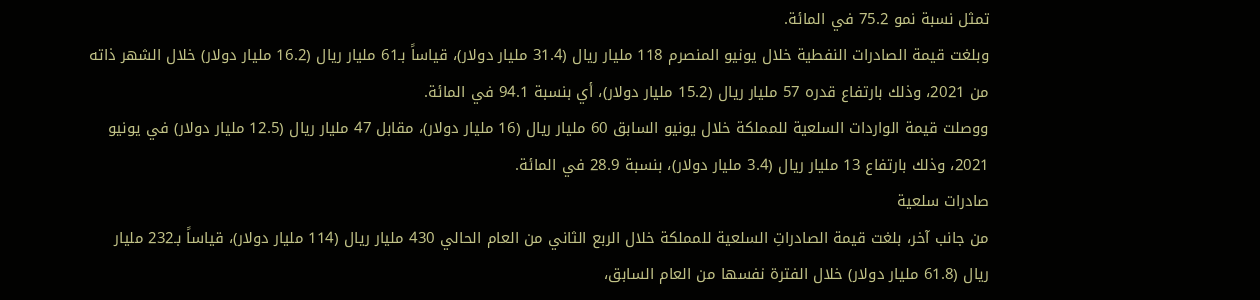تمثل نسبة نمو 75.2 في المائة.
وبلغت قيمة الصادرات النفطية خلال يونيو المنصرم 118 مليار ريال (31.4 مليار دولار)، قياساً بـ61 مليار ريال (16.2 مليار دولار) خلال الشهر ذاته من 2021، وذلك بارتفاع قدره 57 مليار ريال (15.2 مليار دولار)، أي بنسبة 94.1 في المائة.
ووصلت قيمة الواردات السلعية للمملكة خلال يونيو السابق 60 مليار ريال (16 مليار دولار)، مقابل 47 مليار ريال (12.5 مليار دولار) في يونيو 2021، وذلك بارتفاع 13 مليار ريال (3.4 مليار دولار)، بنسبة 28.9 في المائة.
صادرات سلعية
من جانب آخر، بلغت قيمة الصادراتِ السلعية للمملكة خلال الربع الثاني من العام الحالي 430 مليار ريال (114 مليار دولار)، قياساً بـ232 مليار ريال (61.8 مليار دولار) خلال الفترة نفسها من العام السابق،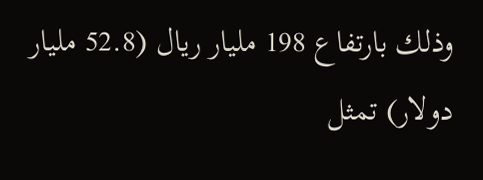وذلك بارتفاع 198 مليار ريال (52.8 مليار دولار) تمثل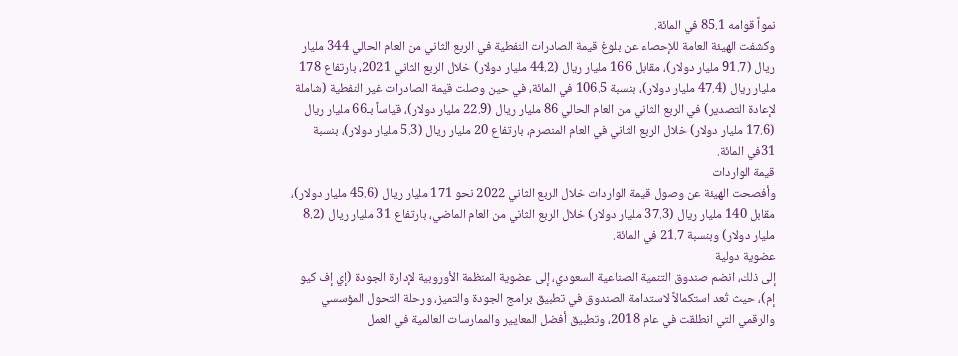نمواً قوامه 85.1 في المائة.
وكشفت الهيئة العامة للإحصاء عن بلوغ قيمة الصادرات النفطية في الربع الثاني من العام الحالي 344 مليار ريال (91.7 مليار دولار)، مقابل 166 مليار ريال (44.2 مليار دولار) خلال الربع الثاني 2021، بارتفاع 178 مليار ريال (47.4 مليار دولار)، بنسبة 106.5 في المائة، في حين وصلت قيمة الصادرات غير النفطية (شاملة لإعادة التصدير) في الربع الثاني من العام الحالي 86 مليار ريال (22.9 مليار دولار)، قياساً بـ66 مليار ريال (17.6 مليار دولار) خلال الربع الثاني في العام المنصرم، بارتفاع 20 مليار ريال (5.3 مليار دولار)، بنسبة 31في المائة.
قيمة الواردات
وأفصحت الهيئة عن وصول قيمة الواردات خلال الربع الثاني 2022 نحو 171 مليار ريال (45.6 مليار دولار)، مقابل 140 مليار ريال (37.3 مليار دولار) خلال الربع الثاني من العام الماضي، بارتفاع 31 مليار ريال (8.2 مليار دولار) وبنسبة 21.7 في المائة.
عضوية دولية
إلى ذلك، انضم صندوق التنمية الصناعية السعودي، إلى عضوية المنظمة الأوروبية لإدارة الجودة (إي إف كيو إم)، حيث تُعد استكمالاً لاستدامة الصندوق في تطبيق برامج الجودة والتميز، ورحلة التحول المؤسسي والرقمي التي انطلقت في عام 2018، وتطبيق أفضل المعايير والممارسات العالمية في العمل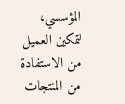المؤسسي، لتمكين العميل من الاستفادة من المنتجات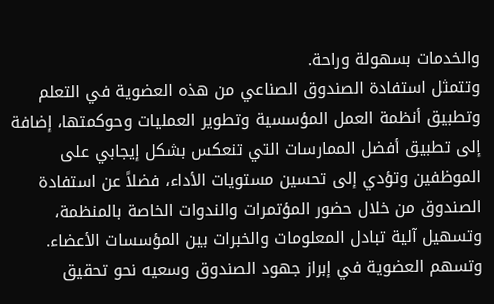والخدمات بسهولة وراحة.
وتتمثل استفادة الصندوق الصناعي من هذه العضوية في التعلم وتطبيق أنظمة العمل المؤسسية وتطوير العمليات وحوكمتها، إضافة إلى تطبيق أفضل الممارسات التي تنعكس بشكل إيجابي على الموظفين وتؤدي إلى تحسين مستويات الأداء، فضلاً عن استفادة الصندوق من خلال حضور المؤتمرات والندوات الخاصة بالمنظمة، وتسهيل آلية تبادل المعلومات والخبرات بين المؤسسات الأعضاء.
وتسهم العضوية في إبراز جهود الصندوق وسعيه نحو تحقيق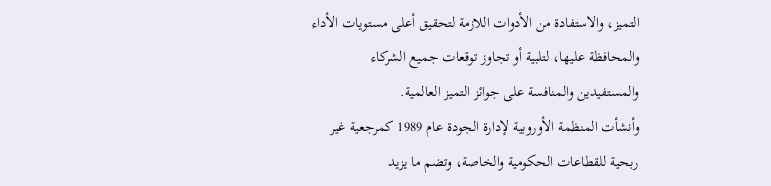التميز، والاستفادة من الأدوات اللازمة لتحقيق أعلى مستويات الأداء والمحافظة عليها، لتلبية أو تجاوز توقعات جميع الشركاء والمستفيدين والمنافسة على جوائز التميز العالمية.
وأنشأت المنظمة الأوروبية لإدارة الجودة عام 1989 كمرجعية غير ربحية للقطاعات الحكومية والخاصة، وتضم ما يزيد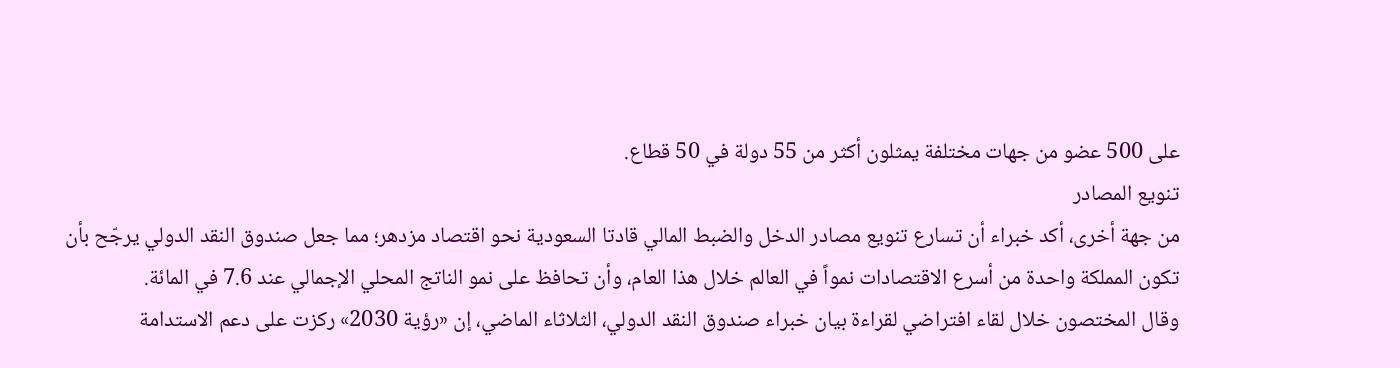على 500 عضو من جهات مختلفة يمثلون أكثر من 55 دولة في 50 قطاع.
تنويع المصادر
من جهة أخرى، أكد خبراء أن تسارع تنويع مصادر الدخل والضبط المالي قادتا السعودية نحو اقتصاد مزدهر؛ مما جعل صندوق النقد الدولي يرجّح بأن تكون المملكة واحدة من أسرع الاقتصادات نمواً في العالم خلال هذا العام، وأن تحافظ على نمو الناتج المحلي الإجمالي عند 7.6 في المائة.
وقال المختصون خلال لقاء افتراضي لقراءة بيان خبراء صندوق النقد الدولي، الثلاثاء الماضي، إن «رؤية 2030» ركزت على دعم الاستدامة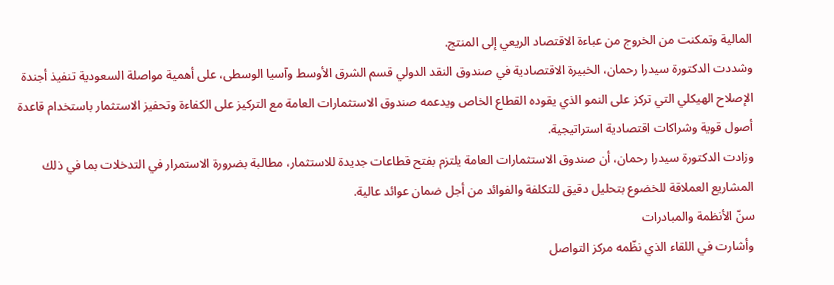المالية وتمكنت من الخروج من عباءة الاقتصاد الريعي إلى المنتج.
وشددت الدكتورة سيدرا رحمان، الخبيرة الاقتصادية في صندوق النقد الدولي قسم الشرق الأوسط وآسيا الوسطى، على أهمية مواصلة السعودية تنفيذ أجندة الإصلاح الهيكلي التي تركز على النمو الذي يقوده القطاع الخاص ويدعمه صندوق الاستثمارات العامة مع التركيز على الكفاءة وتحفيز الاستثمار باستخدام قاعدة أصول قوية وشراكات اقتصادية استراتيجية.
وزادت الدكتورة سيدرا رحمان، أن صندوق الاستثمارات العامة يلتزم بفتح قطاعات جديدة للاستثمار، مطالبة بضرورة الاستمرار في التدخلات بما في ذلك المشاريع العملاقة للخضوع بتحليل دقيق للتكلفة والفوائد من أجل ضمان عوائد عالية.
سنّ الأنظمة والمبادرات
وأشارت في اللقاء الذي نظّمه مركز التواصل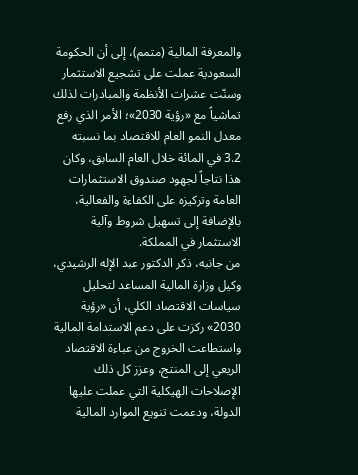والمعرفة المالية (متمم)، إلى أن الحكومة السعودية عملت على تشجيع الاستثمار وسنّت عشرات الأنظمة والمبادرات لذلك تماشياً مع «رؤية 2030»؛ الأمر الذي رفع معدل النمو العام للاقتصاد بما نسبته 3.2 في المائة خلال العام السابق، وكان هذا نتاجاً لجهود صندوق الاستثمارات العامة وتركيزه على الكفاءة والفعالية، بالإضافة إلى تسهيل شروط وآلية الاستثمار في المملكة.
من جانبه، ذكر الدكتور عبد الإله الرشيدي، وكيل وزارة المالية المساعد لتحليل سياسات الاقتصاد الكلي، أن «رؤية 2030» ركزت على دعم الاستدامة المالية واستطاعت الخروج من عباءة الاقتصاد الريعي إلى المنتج، وعزز كل ذلك الإصلاحات الهيكلية التي عملت عليها الدولة، ودعمت تنويع الموارد المالية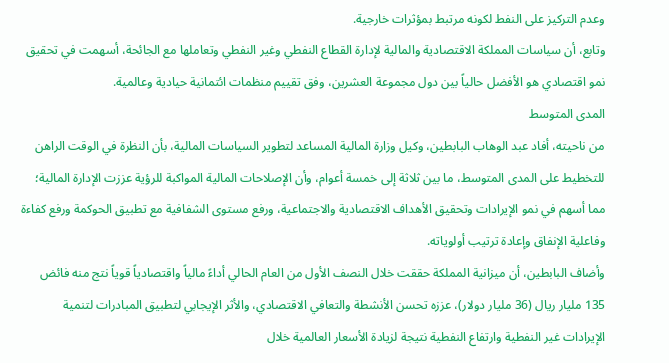وعدم التركيز على النفط لكونه مرتبط بمؤثرات خارجية.
وتابع، أن سياسات المملكة الاقتصادية والمالية لإدارة القطاع النفطي وغير النفطي وتعاملها مع الجائحة، أسهمت في تحقيق نمو اقتصادي هو الأفضل حالياً بين دول مجموعة العشرين، وفق تقييم منظمات ائتمانية حيادية وعالمية.
المدى المتوسط
من ناحيته، أفاد عبد الوهاب البابطين، وكيل وزارة المالية المساعد لتطوير السياسات المالية، بأن النظرة في الوقت الراهن للتخطيط على المدى المتوسط، ما بين ثلاثة إلى خمسة أعوام، وأن الإصلاحات المالية المواكبة للرؤية عززت الإدارة المالية؛ مما أسهم في نمو الإيرادات وتحقيق الأهداف الاقتصادية والاجتماعية، ورفع مستوى الشفافية مع تطبيق الحوكمة ورفع كفاءة وفاعلية الإنفاق وإعادة ترتيب أولوياته.
وأضاف البابطين، أن ميزانية المملكة حققت خلال النصف الأول من العام الحالي أداءً مالياً واقتصادياً قوياً نتج منه فائض 135 مليار ريال (36 مليار دولار)، عززه تحسن الأنشطة والتعافي الاقتصادي، والأثر الإيجابي لتطبيق المبادرات لتنمية الإيرادات غير النفطية وارتفاع النفطية نتيجة لزيادة الأسعار العالمية خلال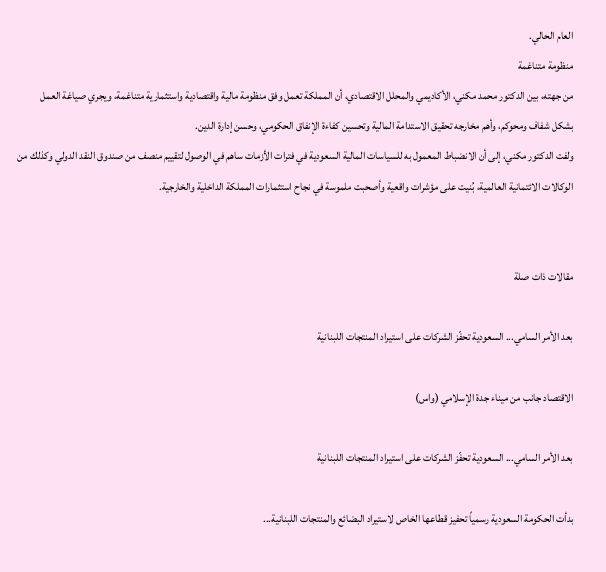العام الحالي.
منظومة متناغمة
من جهته، بين الدكتور محمد مكني، الأكاديمي والمحلل الاقتصادي، أن المملكة تعمل وفق منظومة مالية واقتصادية واستثمارية متناغمة، ويجري صياغة العمل بشكل شفاف ومحوكم، وأهم مخارجه تحقيق الاستدامة المالية وتحسين كفاءة الإنفاق الحكومي، وحسن إدارة الدين.
ولفت الدكتور مكني، إلى أن الانضباط المعمول به للسياسات المالية السعودية في فترات الأزمات ساهم في الوصول لتقييم منصف من صندوق النقد الدولي وكذلك من الوكالات الائتمانية العالمية، بُنيت على مؤشرات واقعية وأصحبت ملموسة في نجاح استثمارات المملكة الداخلية والخارجية.


مقالات ذات صلة

بعد الأمر السامي... السعودية تحفّز الشركات على استيراد المنتجات اللبنانية

الاقتصاد جانب من ميناء جدة الإسلامي (واس)

بعد الأمر السامي... السعودية تحفّز الشركات على استيراد المنتجات اللبنانية

بدأت الحكومة السعودية رسمياً تحفيز قطاعها الخاص لاستيراد البضائع والمنتجات اللبنانية...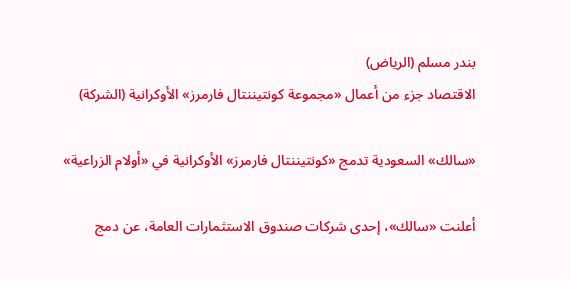بندر مسلم (الرياض)
الاقتصاد جزء من أعمال «مجموعة كونتيننتال فارمرز» الأوكرانية (الشركة)

«سالك» السعودية تدمج «كونتيننتال فارمرز» الأوكرانية في «أولام الزراعية»

أعلنت «سالك»، إحدى شركات صندوق الاستثمارات العامة، عن دمج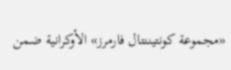«مجموعة كونتيننتال فارمرز» الأوكرانية ضمن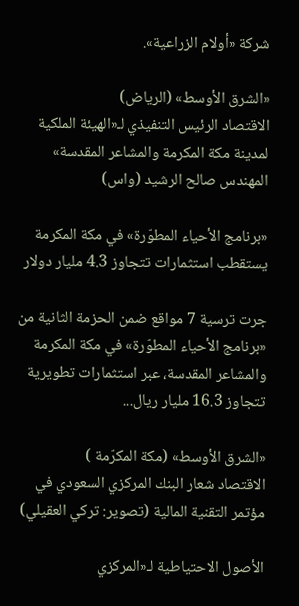شركة «أولام الزراعية».

«الشرق الأوسط» (الرياض)
الاقتصاد الرئيس التنفيذي لـ«الهيئة الملكية لمدينة مكة المكرمة والمشاعر المقدسة» المهندس صالح الرشيد (واس)

«برنامج الأحياء المطوّرة» في مكة المكرمة يستقطب استثمارات تتجاوز 4.3 مليار دولار

جرت ترسية 7 مواقع ضمن الحزمة الثانية من «برنامج الأحياء المطوّرة» في مكة المكرمة والمشاعر المقدسة، عبر استثمارات تطويرية تتجاوز 16.3 مليار ريال...

«الشرق الأوسط» (مكة المكرّمة )
الاقتصاد شعار البنك المركزي السعودي في مؤتمر التقنية المالية (تصوير: تركي العقيلي)

الأصول الاحتياطية لـ«المركزي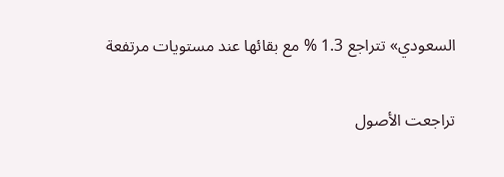السعودي» تتراجع 1.3 % مع بقائها عند مستويات مرتفعة

تراجعت الأصول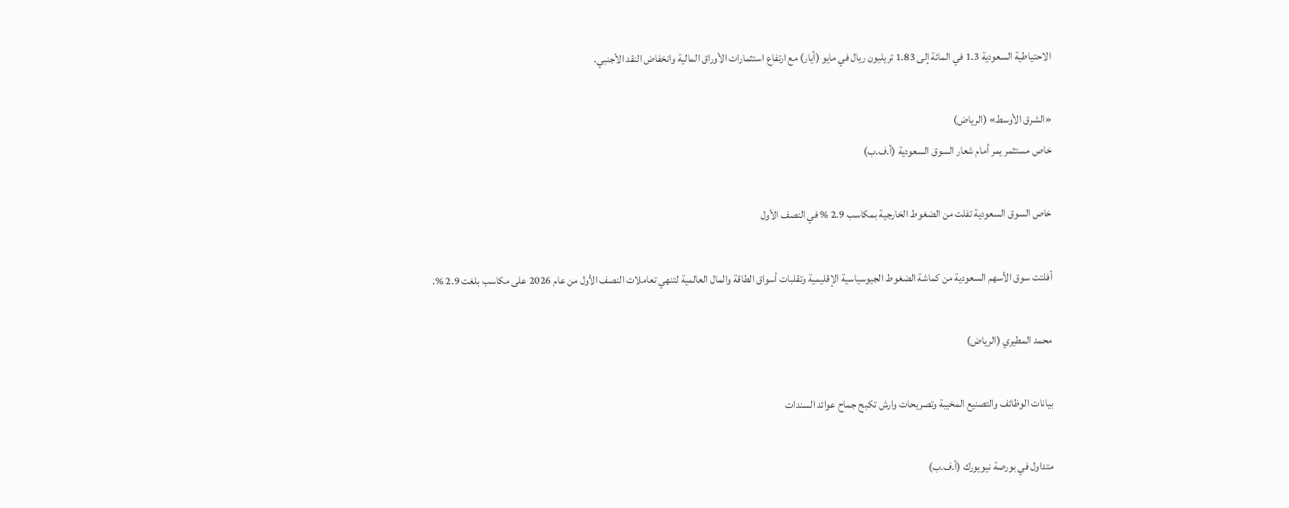الاحتياطية السعودية 1.3 في المائة إلى 1.83 تريليون ريال في مايو (أيار) مع ارتفاع استثمارات الأوراق المالية وانخفاض النقد الأجنبي.

«الشرق الأوسط» (الرياض)
خاص مستثمر يمر أمام شعار السوق السعودية (أ.ف.ب)

خاص السوق السعودية تفلت من الضغوط الخارجية بمكاسب 2.9 % في النصف الأول

أفلتت سوق الأسهم السعودية من كماشة الضغوط الجيوسياسية الإقليمية وتقلبات أسواق الطاقة والمال العالمية لتنهي تعاملات النصف الأول من عام 2026 على مكاسب بلغت 2.9 %.

محمد المطيري (الرياض)

بيانات الوظائف والتصنيع المخيبة وتصريحات وارش تكبح جماح عوائد السندات

متداول في بورصة نيويورك (أ.ف.ب)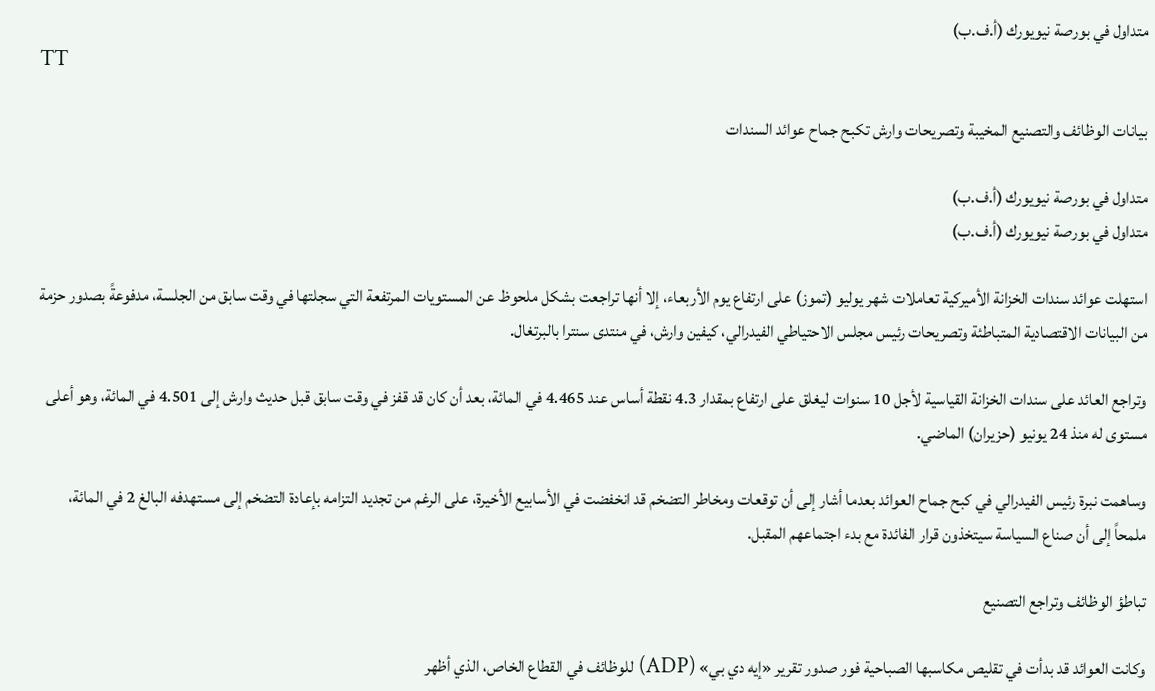متداول في بورصة نيويورك (أ.ف.ب)
TT

بيانات الوظائف والتصنيع المخيبة وتصريحات وارش تكبح جماح عوائد السندات

متداول في بورصة نيويورك (أ.ف.ب)
متداول في بورصة نيويورك (أ.ف.ب)

استهلت عوائد سندات الخزانة الأميركية تعاملات شهر يوليو (تموز) على ارتفاع يوم الأربعاء، إلا أنها تراجعت بشكل ملحوظ عن المستويات المرتفعة التي سجلتها في وقت سابق من الجلسة، مدفوعةً بصدور حزمة من البيانات الاقتصادية المتباطئة وتصريحات رئيس مجلس الاحتياطي الفيدرالي، كيفين وارش، في منتدى سنترا بالبرتغال.

وتراجع العائد على سندات الخزانة القياسية لأجل 10 سنوات ليغلق على ارتفاع بمقدار 4.3 نقطة أساس عند 4.465 في المائة، بعد أن كان قد قفز في وقت سابق قبل حديث وارش إلى 4.501 في المائة، وهو أعلى مستوى له منذ 24 يونيو (حزيران) الماضي.

وساهمت نبرة رئيس الفيدرالي في كبح جماح العوائد بعدما أشار إلى أن توقعات ومخاطر التضخم قد انخفضت في الأسابيع الأخيرة، على الرغم من تجديد التزامه بإعادة التضخم إلى مستهدفه البالغ 2 في المائة، ملمحاً إلى أن صناع السياسة سيتخذون قرار الفائدة مع بدء اجتماعهم المقبل.

تباطؤ الوظائف وتراجع التصنيع

وكانت العوائد قد بدأت في تقليص مكاسبها الصباحية فور صدور تقرير «إيه دي بي» (ADP) للوظائف في القطاع الخاص، الذي أظهر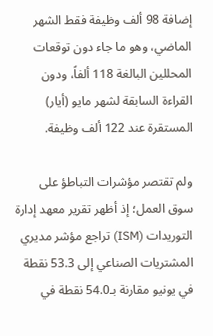إضافة 98 ألف وظيفة فقط الشهر الماضي، وهو ما جاء دون توقعات المحللين البالغة 118 ألفاً، ودون القراءة السابقة لشهر مايو (أيار) المستقرة عند 122 ألف وظيفة.

ولم تقتصر مؤشرات التباطؤ على سوق العمل؛ إذ أظهر تقرير معهد إدارة التوريدات (ISM) تراجع مؤشر مديري المشتريات الصناعي إلى 53.3 نقطة في يونيو مقارنة بـ54.0 نقطة في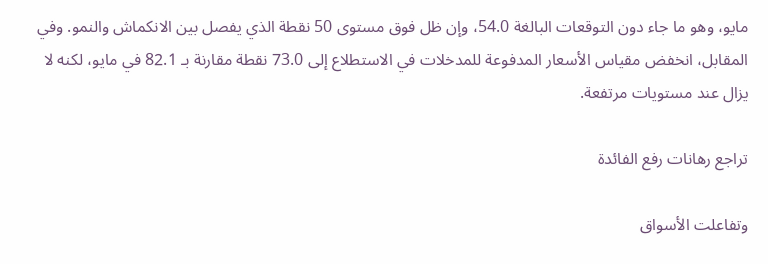مايو، وهو ما جاء دون التوقعات البالغة 54.0، وإن ظل فوق مستوى 50 نقطة الذي يفصل بين الانكماش والنمو. وفي المقابل، انخفض مقياس الأسعار المدفوعة للمدخلات في الاستطلاع إلى 73.0 نقطة مقارنة بـ 82.1 في مايو، لكنه لا يزال عند مستويات مرتفعة.

تراجع رهانات رفع الفائدة

وتفاعلت الأسواق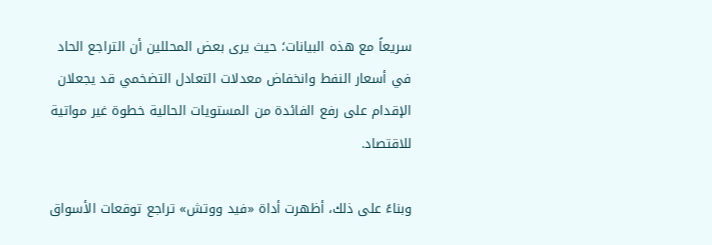سريعاً مع هذه البيانات؛ حيث يرى بعض المحللين أن التراجع الحاد في أسعار النفط وانخفاض معدلات التعادل التضخمي قد يجعلان الإقدام على رفع الفائدة من المستويات الحالية خطوة غير مواتية للاقتصاد.

وبناءً على ذلك، أظهرت أداة «فيد ووتش» تراجع توقعات الأسواق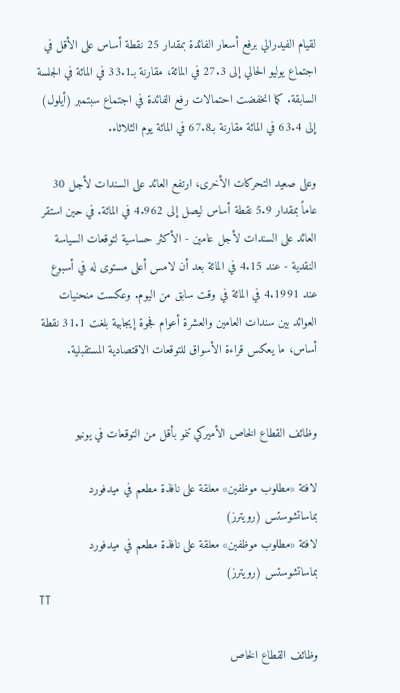لقيام الفيدرالي برفع أسعار الفائدة بمقدار 25 نقطة أساس على الأقل في اجتماع يوليو الحالي إلى 27.3 في المائة، مقارنة بـ33.1 في المائة في الجلسة السابقة. كما انخفضت احتمالات رفع الفائدة في اجتماع سبتمبر (أيلول) إلى 63.4 في المائة مقارنة بـ67.8 في المائة يوم الثلاثاء.

وعلى صعيد التحركات الأخرى، ارتفع العائد على السندات لأجل 30 عاماً بمقدار 5.9 نقطة أساس ليصل إلى 4.962 في المائة. في حين استقر العائد على السندات لأجل عامين - الأكثر حساسية لتوقعات السياسة النقدية - عند 4.15 في المائة بعد أن لامس أعلى مستوى له في أسبوع عند 4.1991 في المائة في وقت سابق من اليوم. وعكست منحنيات العوائد بين سندات العامين والعشرة أعوام فجوة إيجابية بلغت 31.1 نقطة أساس، ما يعكس قراءة الأسواق للتوقعات الاقتصادية المستقبلية.


وظائف القطاع الخاص الأميركي تنمو بأقل من التوقعات في يونيو

لافتة «مطلوب موظفين» معلقة على نافذة مطعم في ميدفورد بماساتشوستس (رويترز)
لافتة «مطلوب موظفين» معلقة على نافذة مطعم في ميدفورد بماساتشوستس (رويترز)
TT

وظائف القطاع الخاص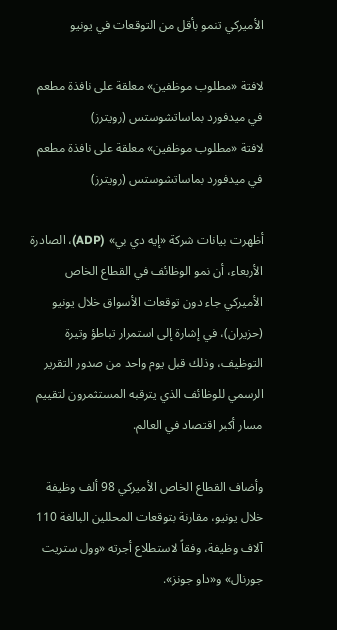الأميركي تنمو بأقل من التوقعات في يونيو

لافتة «مطلوب موظفين» معلقة على نافذة مطعم في ميدفورد بماساتشوستس (رويترز)
لافتة «مطلوب موظفين» معلقة على نافذة مطعم في ميدفورد بماساتشوستس (رويترز)

أظهرت بيانات شركة «إيه دي بي» (ADP)، الصادرة الأربعاء، أن نمو الوظائف في القطاع الخاص الأميركي جاء دون توقعات الأسواق خلال يونيو (حزيران)، في إشارة إلى استمرار تباطؤ وتيرة التوظيف، وذلك قبل يوم واحد من صدور التقرير الرسمي للوظائف الذي يترقبه المستثمرون لتقييم مسار أكبر اقتصاد في العالم.

وأضاف القطاع الخاص الأميركي 98 ألف وظيفة خلال يونيو، مقارنة بتوقعات المحللين البالغة 110 آلاف وظيفة، وفقاً لاستطلاع أجرته «وول ستريت جورنال» و«داو جونز».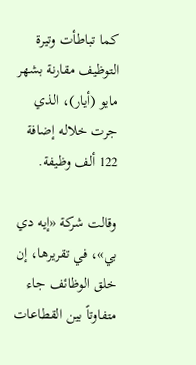كما تباطأت وتيرة التوظيف مقارنة بشهر مايو (أيار)، الذي جرت خلاله إضافة 122 ألف وظيفة.

وقالت شركة «إيه دي بي»، في تقريرها، إن خلق الوظائف جاء متفاوتاً بين القطاعات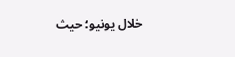خلال يونيو؛ حيث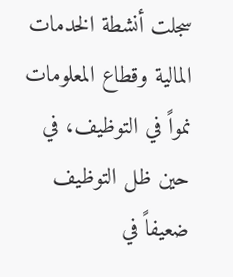سجلت أنشطة الخدمات المالية وقطاع المعلومات نمواً في التوظيف، في حين ظل التوظيف ضعيفاً في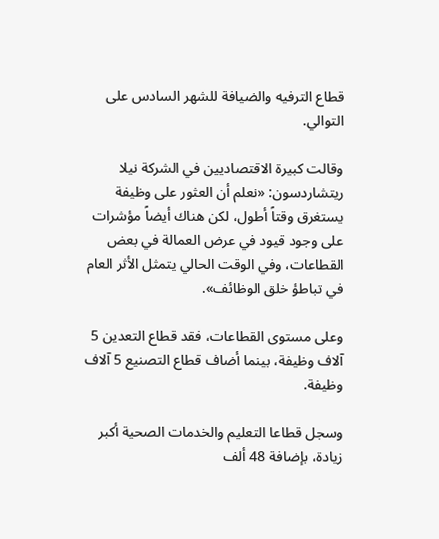قطاع الترفيه والضيافة للشهر السادس على التوالي.

وقالت كبيرة الاقتصاديين في الشركة نيلا ريتشاردسون: «نعلم أن العثور على وظيفة يستغرق وقتاً أطول، لكن هناك أيضاً مؤشرات على وجود قيود في عرض العمالة في بعض القطاعات، وفي الوقت الحالي يتمثل الأثر العام في تباطؤ خلق الوظائف».

وعلى مستوى القطاعات، فقد قطاع التعدين 5 آلاف وظيفة، بينما أضاف قطاع التصنيع 5 آلاف وظيفة.

وسجل قطاعا التعليم والخدمات الصحية أكبر زيادة، بإضافة 48 ألف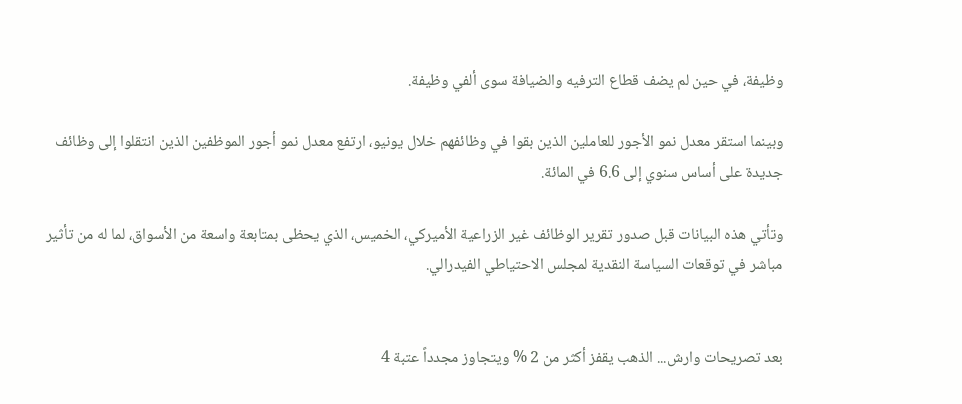وظيفة، في حين لم يضف قطاع الترفيه والضيافة سوى ألفي وظيفة.

وبينما استقر معدل نمو الأجور للعاملين الذين بقوا في وظائفهم خلال يونيو، ارتفع معدل نمو أجور الموظفين الذين انتقلوا إلى وظائف جديدة على أساس سنوي إلى 6.6 في المائة.

وتأتي هذه البيانات قبل صدور تقرير الوظائف غير الزراعية الأميركي، الخميس، الذي يحظى بمتابعة واسعة من الأسواق، لما له من تأثير مباشر في توقعات السياسة النقدية لمجلس الاحتياطي الفيدرالي.


بعد تصريحات وارش... الذهب يقفز أكثر من 2 % ويتجاوز مجدداً عتبة 4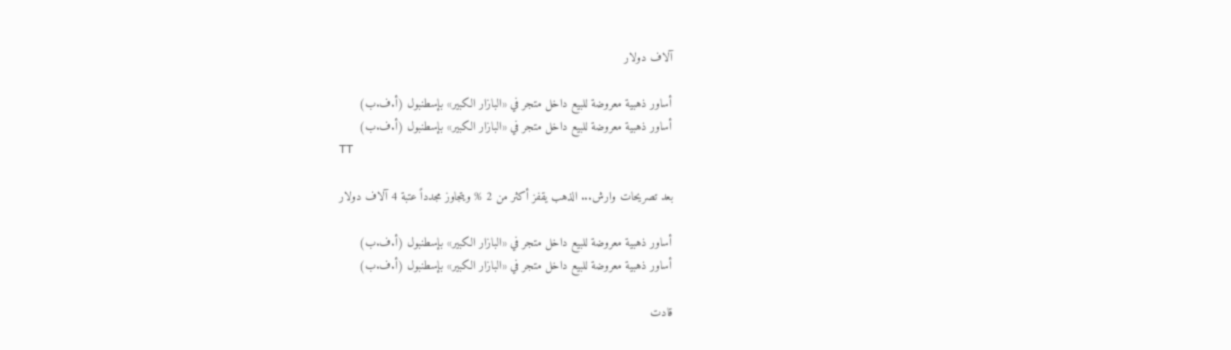آلاف دولار

أساور ذهبية معروضة للبيع داخل متجر في «البازار الكبير» بإسطنبول (أ.ف.ب)
أساور ذهبية معروضة للبيع داخل متجر في «البازار الكبير» بإسطنبول (أ.ف.ب)
TT

بعد تصريحات وارش... الذهب يقفز أكثر من 2 % ويتجاوز مجدداً عتبة 4 آلاف دولار

أساور ذهبية معروضة للبيع داخل متجر في «البازار الكبير» بإسطنبول (أ.ف.ب)
أساور ذهبية معروضة للبيع داخل متجر في «البازار الكبير» بإسطنبول (أ.ف.ب)

قادت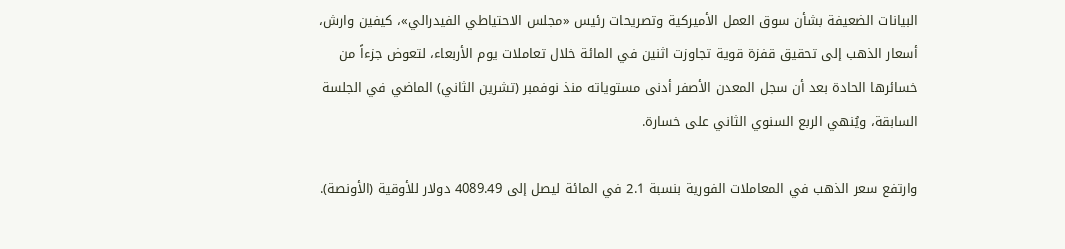البيانات الضعيفة بشأن سوق العمل الأميركية وتصريحات رئيس «مجلس الاحتياطي الفيدرالي»، كيفين وارش، أسعار الذهب إلى تحقيق قفزة قوية تجاوزت اثنين في المائة خلال تعاملات يوم الأربعاء، لتعوض جزءاً من خسائرها الحادة بعد أن سجل المعدن الأصفر أدنى مستوياته منذ نوفمبر (تشرين الثاني) الماضي في الجلسة السابقة، ويُنهي الربع السنوي الثاني على خسارة.

وارتفع سعر الذهب في المعاملات الفورية بنسبة 2.1 في المائة ليصل إلى 4089.49 دولار للأوقية (الأونصة).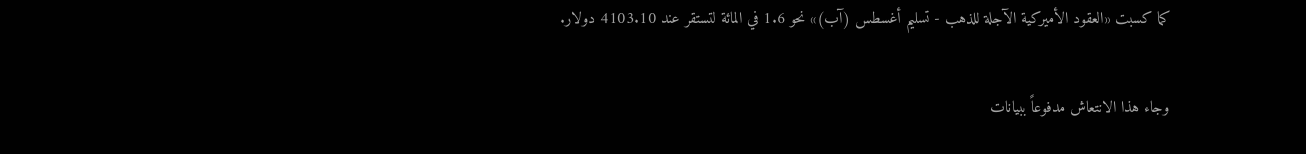كما كسبت «العقود الأميركية الآجلة للذهب - تسليم أغسطس (آب)» نحو 1.6 في المائة لتستقر عند 4103.10 دولار.

وجاء هذا الانتعاش مدفوعاً ببيانات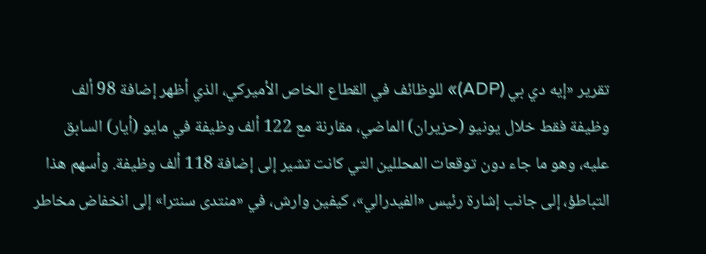تقرير «إيه دي بي (ADP)» للوظائف في القطاع الخاص الأميركي، الذي أظهر إضافة 98 ألف وظيفة فقط خلال يونيو (حزيران) الماضي، مقارنة مع 122 ألف وظيفة في مايو (أيار) السابق عليه، وهو ما جاء دون توقعات المحللين التي كانت تشير إلى إضافة 118 ألف وظيفة. وأسهم هذا التباطؤ، إلى جانب إشارة رئيس «الفيدرالي»، كيفين وارش، في «منتدى سنترا» إلى انخفاض مخاطر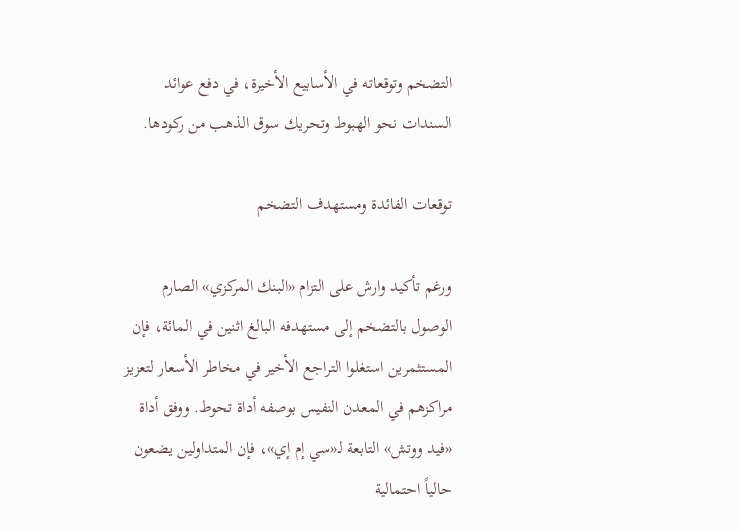التضخم وتوقعاته في الأسابيع الأخيرة، في دفع عوائد السندات نحو الهبوط وتحريك سوق الذهب من ركودها.

توقعات الفائدة ومستهدف التضخم

ورغم تأكيد وارش على التزام «البنك المركزي» الصارم الوصول بالتضخم إلى مستهدفه البالغ اثنين في المائة، فإن المستثمرين استغلوا التراجع الأخير في مخاطر الأسعار لتعزيز مراكزهم في المعدن النفيس بوصفه أداة تحوط. ووفق أداة «فيد ووتش» التابعة لـ«سي إم إي»، فإن المتداولين يضعون حالياً احتمالية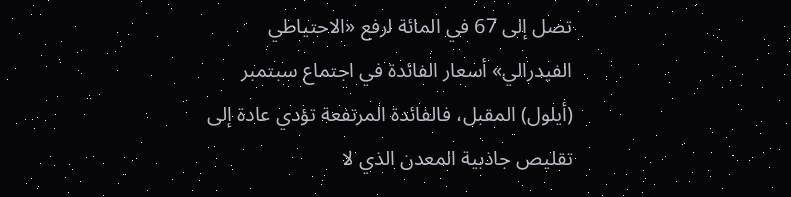تصل إلى 67 في المائة لرفع «الاحتياطي الفيدرالي» أسعار الفائدة في اجتماع سبتمبر (أيلول) المقبل، فالفائدة المرتفعة تؤدي عادة إلى تقليص جاذبية المعدن الذي لا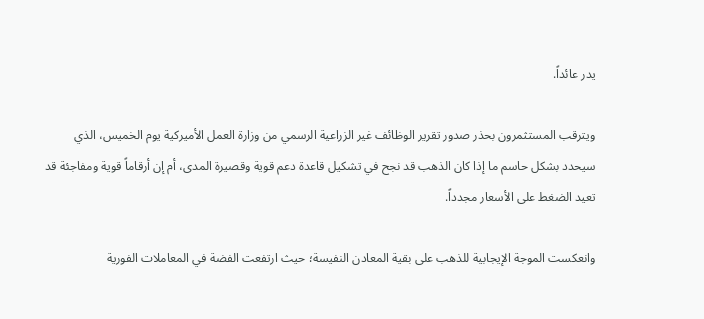يدر عائداً.

ويترقب المستثمرون بحذر صدور تقرير الوظائف غير الزراعية الرسمي من وزارة العمل الأميركية يوم الخميس، الذي سيحدد بشكل حاسم ما إذا كان الذهب قد نجح في تشكيل قاعدة دعم قوية وقصيرة المدى، أم إن أرقاماً قوية ومفاجئة قد تعيد الضغط على الأسعار مجدداً.

وانعكست الموجة الإيجابية للذهب على بقية المعادن النفيسة؛ حيث ارتفعت الفضة في المعاملات الفورية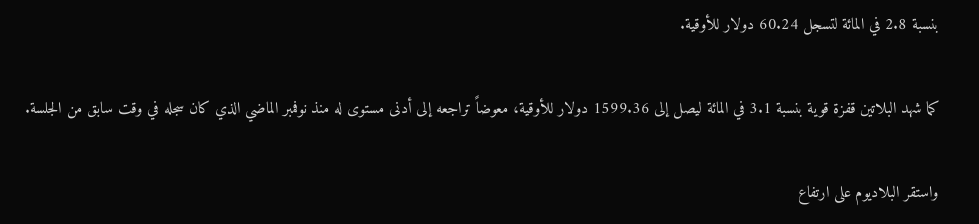بنسبة 2.8 في المائة لتسجل 60.24 دولار للأوقية.

كما شهد البلاتين قفزة قوية بنسبة 3.1 في المائة ليصل إلى 1599.36 دولار للأوقية، معوضاً تراجعه إلى أدنى مستوى له منذ نوفمبر الماضي الذي كان سجله في وقت سابق من الجلسة.

واستقر البلاديوم على ارتفاع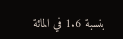بنسبة 1.6 في المائة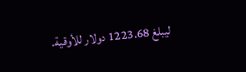ليبلغ 1223.68 دولار للأوقية.